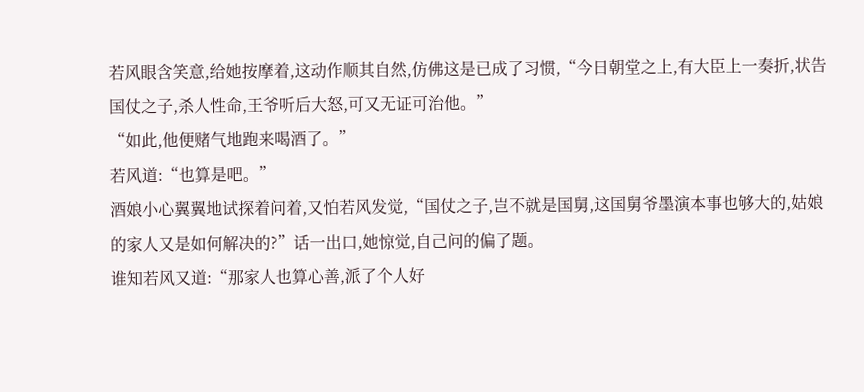若风眼含笑意,给她按摩着,这动作顺其自然,仿佛这是已成了习惯,“今日朝堂之上,有大臣上一奏折,状告国仗之子,杀人性命,王爷听后大怒,可又无证可治他。”
“如此,他便赌气地跑来喝酒了。”
若风道:“也算是吧。”
酒娘小心翼翼地试探着问着,又怕若风发觉,“国仗之子,岂不就是国舅,这国舅爷墨演本事也够大的,姑娘的家人又是如何解决的?”话一出口,她惊觉,自己问的偏了题。
谁知若风又道:“那家人也算心善,派了个人好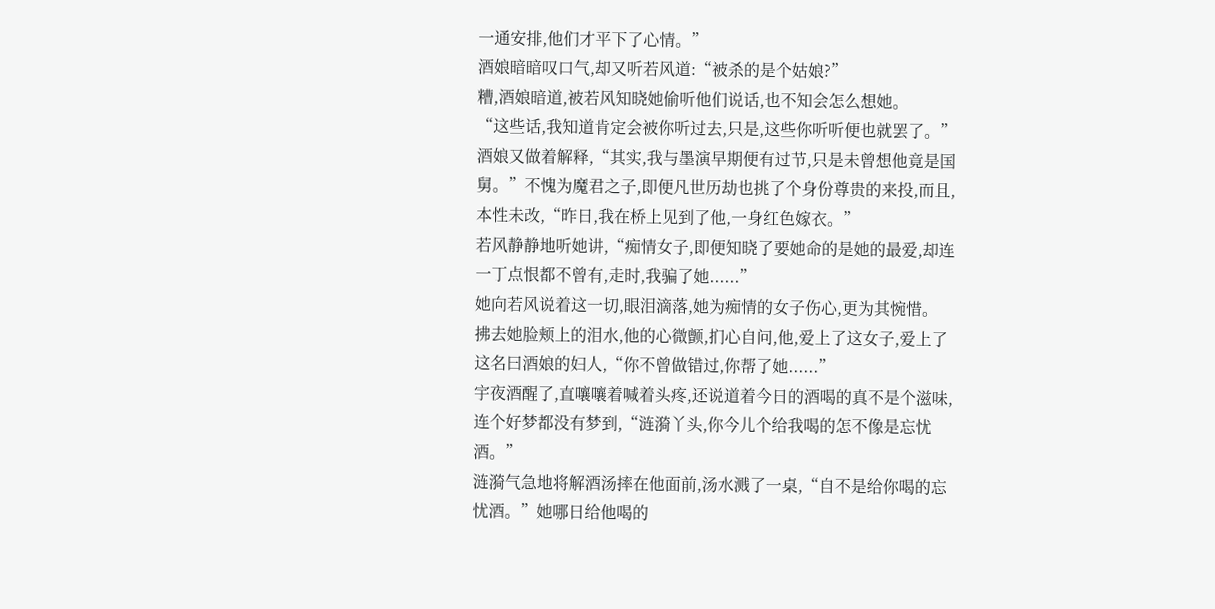一通安排,他们才平下了心情。”
酒娘暗暗叹口气,却又听若风道:“被杀的是个姑娘?”
糟,酒娘暗道,被若风知晓她偷听他们说话,也不知会怎么想她。
“这些话,我知道肯定会被你听过去,只是,这些你听听便也就罢了。”
酒娘又做着解释,“其实,我与墨演早期便有过节,只是未曾想他竟是国舅。”不愧为魔君之子,即便凡世历劫也挑了个身份尊贵的来投,而且,本性未改,“昨日,我在桥上见到了他,一身红色嫁衣。”
若风静静地听她讲,“痴情女子,即便知晓了要她命的是她的最爱,却连一丁点恨都不曾有,走时,我骗了她......”
她向若风说着这一切,眼泪滴落,她为痴情的女子伤心,更为其惋惜。
拂去她脸颊上的泪水,他的心微颤,扪心自问,他,爱上了这女子,爱上了这名曰酒娘的妇人,“你不曾做错过,你帮了她......”
宇夜酒醒了,直嚷嚷着喊着头疼,还说道着今日的酒喝的真不是个滋味,连个好梦都没有梦到,“涟漪丫头,你今儿个给我喝的怎不像是忘忧酒。”
涟漪气急地将解酒汤摔在他面前,汤水溅了一桌,“自不是给你喝的忘忧酒。”她哪日给他喝的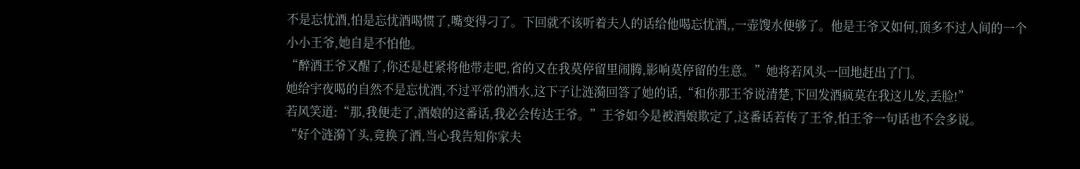不是忘忧酒,怕是忘忧酒喝惯了,嘴变得刁了。下回就不该听着夫人的话给他喝忘忧酒,,一壶馊水便够了。他是王爷又如何,顶多不过人间的一个小小王爷,她自是不怕他。
“醉酒王爷又醒了,你还是赶紧将他带走吧,省的又在我莫停留里闹腾,影响莫停留的生意。”她将若风头一回地赶出了门。
她给宇夜喝的自然不是忘忧酒,不过平常的酒水,这下子让涟漪回答了她的话,“和你那王爷说清楚,下回发酒疯莫在我这儿发,丢脸!”
若风笑道:“那,我便走了,酒娘的这番话,我必会传达王爷。”王爷如今是被酒娘欺定了,这番话若传了王爷,怕王爷一句话也不会多说。
“好个涟漪丫头,竟换了酒,当心我告知你家夫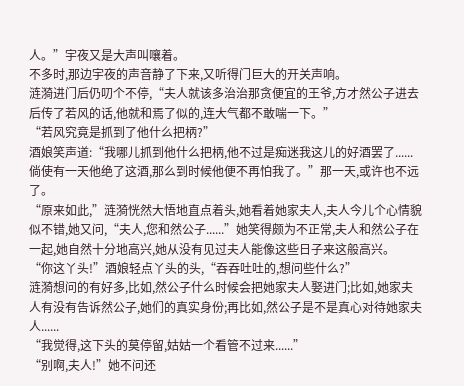人。”宇夜又是大声叫嚷着。
不多时,那边宇夜的声音静了下来,又听得门巨大的开关声响。
涟漪进门后仍叨个不停,“夫人就该多治治那贪便宜的王爷,方才然公子进去后传了若风的话,他就和焉了似的,连大气都不敢喘一下。”
“若风究竟是抓到了他什么把柄?”
酒娘笑声道:“我哪儿抓到他什么把柄,他不过是痴迷我这儿的好酒罢了......倘使有一天他绝了这酒,那么到时候他便不再怕我了。”那一天,或许也不远了。
“原来如此,”涟漪恍然大悟地直点着头,她看着她家夫人,夫人今儿个心情貌似不错,她又问,“夫人,您和然公子......”她笑得颇为不正常,夫人和然公子在一起,她自然十分地高兴,她从没有见过夫人能像这些日子来这般高兴。
“你这丫头!”酒娘轻点丫头的头,“吞吞吐吐的,想问些什么?”
涟漪想问的有好多,比如,然公子什么时候会把她家夫人娶进门;比如,她家夫人有没有告诉然公子,她们的真实身份;再比如,然公子是不是真心对待她家夫人......
“我觉得,这下头的莫停留,姑姑一个看管不过来......”
“别啊,夫人!”她不问还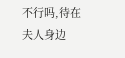不行吗,待在夫人身边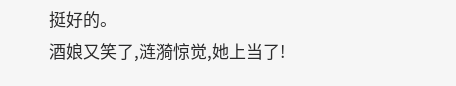挺好的。
酒娘又笑了,涟漪惊觉,她上当了!